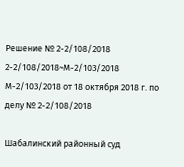Решение № 2-2/108/2018 2-2/108/2018~М-2/103/2018 М-2/103/2018 от 18 октября 2018 г. по делу № 2-2/108/2018

Шабалинский районный суд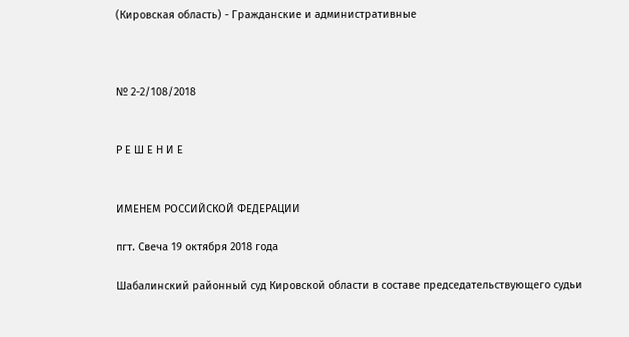(Кировская область) - Гражданские и административные



№ 2-2/108/2018


Р Е Ш Е Н И Е


ИМЕНЕМ РОССИЙСКОЙ ФЕДЕРАЦИИ

пгт. Свеча 19 октября 2018 года

Шабалинский районный суд Кировской области в составе председательствующего судьи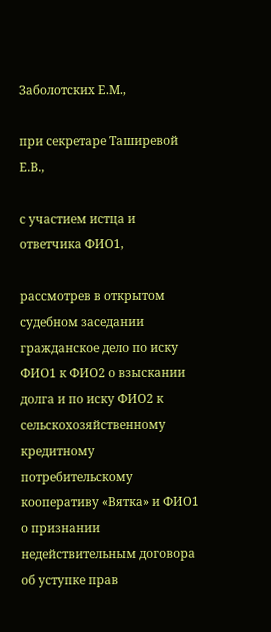Заболотских Е.М.,

при секретаре Таширевой Е.В.,

с участием истца и ответчика ФИО1,

рассмотрев в открытом судебном заседании гражданское дело по иску ФИО1 к ФИО2 о взыскании долга и по иску ФИО2 к сельскохозяйственному кредитному потребительскому кооперативу «Вятка» и ФИО1 о признании недействительным договора об уступке прав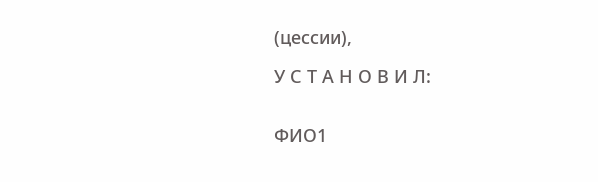(цессии),

У С Т А Н О В И Л:


ФИО1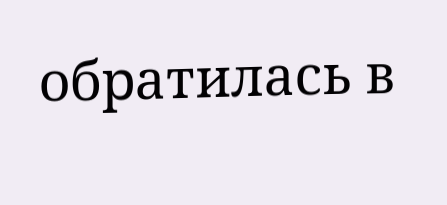обратилась в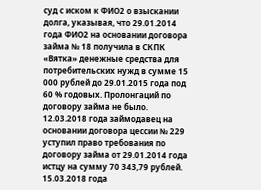суд с иском к ФИО2 о взыскании долга, указывая, что 29.01.2014 года ФИО2 на основании договора займа № 18 получила в СКПК «Вятка» денежные средства для потребительских нужд в сумме 15 000 рублей до 29.01.2015 года под 60 % годовых. Пролонгаций по договору займа не было. 12.03.2018 года займодавец на основании договора цессии № 229 уступил право требования по договору займа от 29.01.2014 года истцу на сумму 70 343,79 рублей. 15.03.2018 года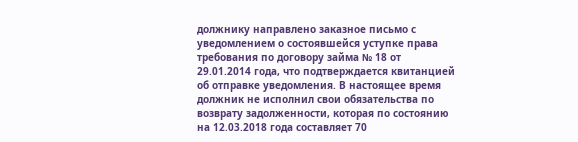должнику направлено заказное письмо с уведомлением о состоявшейся уступке права требования по договору займа № 18 от 29.01.2014 года, что подтверждается квитанцией об отправке уведомления. В настоящее время должник не исполнил свои обязательства по возврату задолженности, которая по состоянию на 12.03.2018 года составляет 70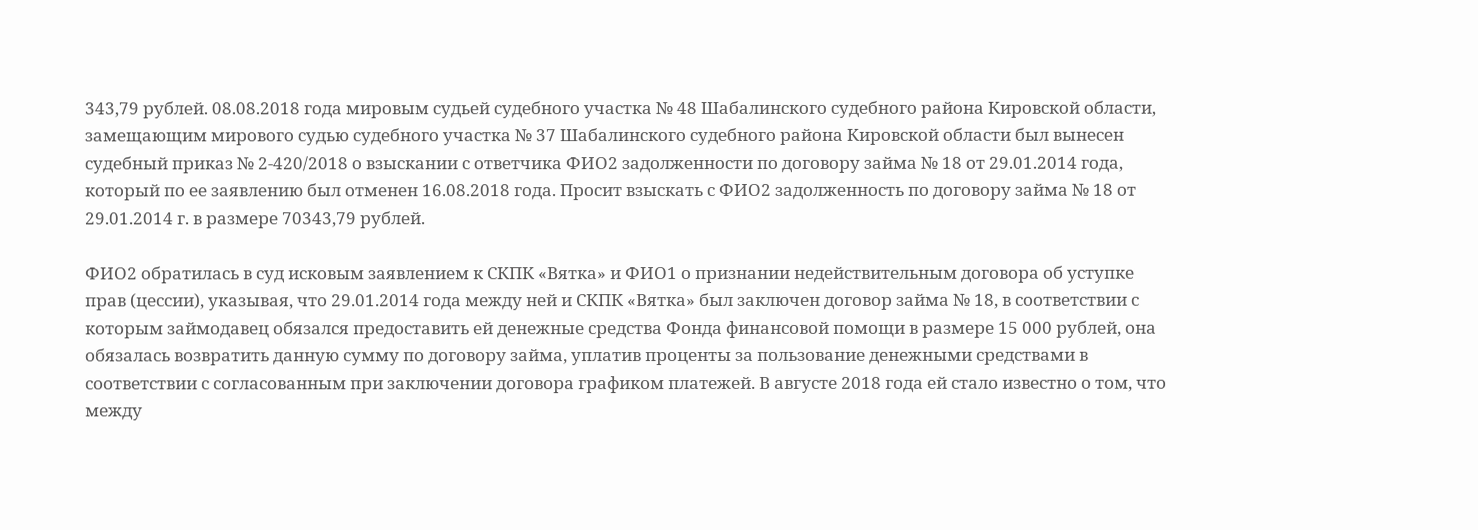343,79 рублей. 08.08.2018 года мировым судьей судебного участка № 48 Шабалинского судебного района Кировской области, замещающим мирового судью судебного участка № 37 Шабалинского судебного района Кировской области был вынесен судебный приказ № 2-420/2018 о взыскании с ответчика ФИО2 задолженности по договору займа № 18 от 29.01.2014 года, который по ее заявлению был отменен 16.08.2018 года. Просит взыскать с ФИО2 задолженность по договору займа № 18 от 29.01.2014 г. в размере 70343,79 рублей.

ФИО2 обратилась в суд исковым заявлением к СКПК «Вятка» и ФИО1 о признании недействительным договора об уступке прав (цессии), указывая, что 29.01.2014 года между ней и СКПК «Вятка» был заключен договор займа № 18, в соответствии с которым займодавец обязался предоставить ей денежные средства Фонда финансовой помощи в размере 15 000 рублей, она обязалась возвратить данную сумму по договору займа, уплатив проценты за пользование денежными средствами в соответствии с согласованным при заключении договора графиком платежей. В августе 2018 года ей стало известно о том, что между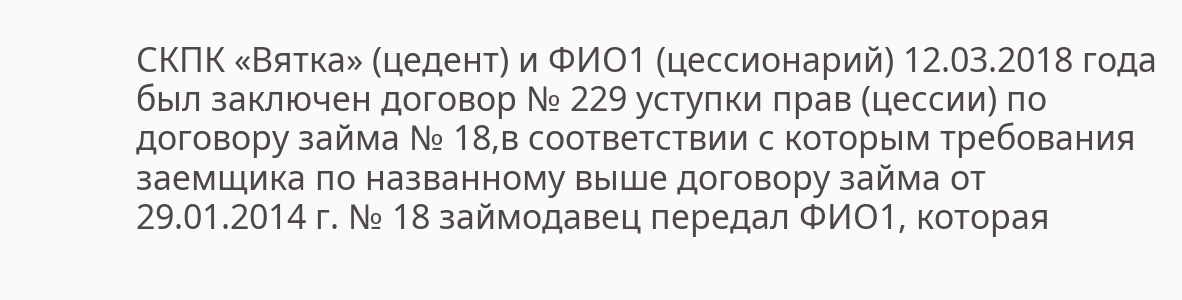СКПК «Вятка» (цедент) и ФИО1 (цессионарий) 12.03.2018 года был заключен договор № 229 уступки прав (цессии) по договору займа № 18,в соответствии с которым требования заемщика по названному выше договору займа от 29.01.2014 г. № 18 займодавец передал ФИО1, которая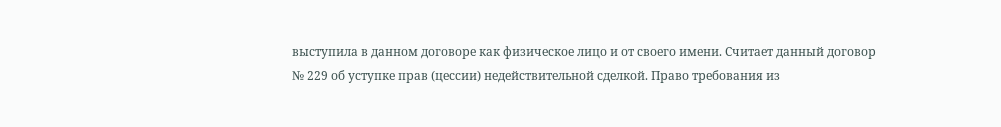выступила в данном договоре как физическое лицо и от своего имени. Считает данный договор № 229 об уступке прав (цессии) недействительной сделкой. Право требования из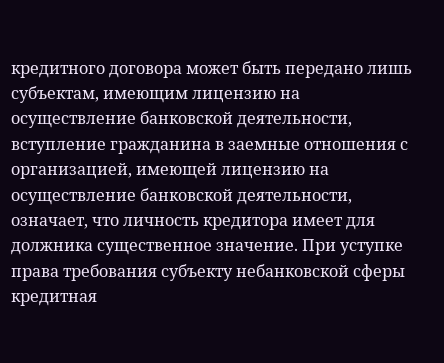кредитного договора может быть передано лишь субъектам, имеющим лицензию на осуществление банковской деятельности, вступление гражданина в заемные отношения с организацией, имеющей лицензию на осуществление банковской деятельности, означает, что личность кредитора имеет для должника существенное значение. При уступке права требования субъекту небанковской сферы кредитная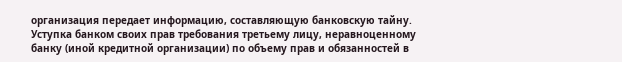организация передает информацию, составляющую банковскую тайну. Уступка банком своих прав требования третьему лицу, неравноценному банку (иной кредитной организации) по объему прав и обязанностей в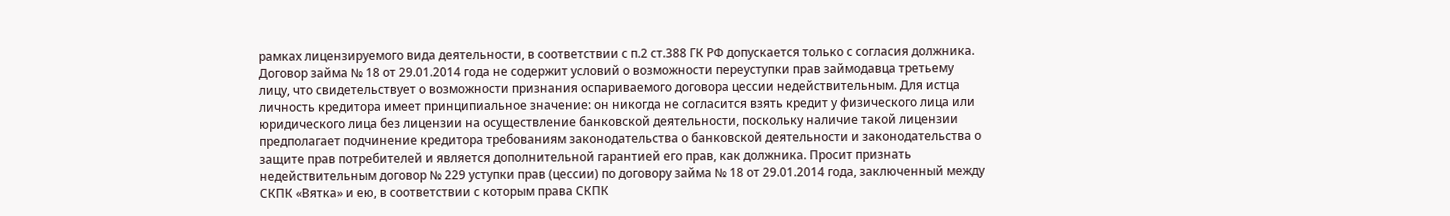рамках лицензируемого вида деятельности, в соответствии с п.2 ст.388 ГК РФ допускается только с согласия должника. Договор займа № 18 от 29.01.2014 года не содержит условий о возможности переуступки прав займодавца третьему лицу, что свидетельствует о возможности признания оспариваемого договора цессии недействительным. Для истца личность кредитора имеет принципиальное значение: он никогда не согласится взять кредит у физического лица или юридического лица без лицензии на осуществление банковской деятельности, поскольку наличие такой лицензии предполагает подчинение кредитора требованиям законодательства о банковской деятельности и законодательства о защите прав потребителей и является дополнительной гарантией его прав, как должника. Просит признать недействительным договор № 229 уступки прав (цессии) по договору займа № 18 от 29.01.2014 года, заключенный между СКПК «Вятка» и ею, в соответствии с которым права СКПК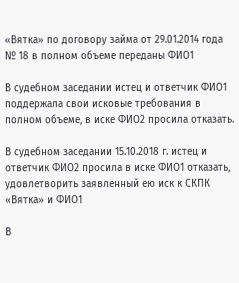«Вятка» по договору займа от 29.01.2014 года № 18 в полном объеме переданы ФИО1

В судебном заседании истец и ответчик ФИО1 поддержала свои исковые требования в полном объеме, в иске ФИО2 просила отказать.

В судебном заседании 15.10.2018 г. истец и ответчик ФИО2 просила в иске ФИО1 отказать, удовлетворить заявленный ею иск к СКПК «Вятка» и ФИО1

В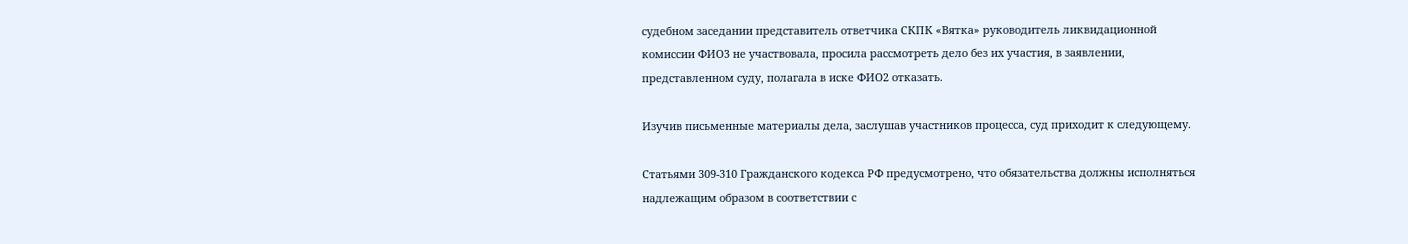судебном заседании представитель ответчика СКПК «Вятка» руководитель ликвидационной комиссии ФИО3 не участвовала, просила рассмотреть дело без их участия, в заявлении, представленном суду, полагала в иске ФИО2 отказать.

Изучив письменные материалы дела, заслушав участников процесса, суд приходит к следующему.

Статьями 309-310 Гражданского кодекса РФ предусмотрено, что обязательства должны исполняться надлежащим образом в соответствии с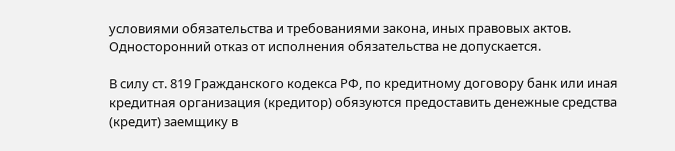условиями обязательства и требованиями закона, иных правовых актов. Односторонний отказ от исполнения обязательства не допускается.

В силу ст. 819 Гражданского кодекса РФ, по кредитному договору банк или иная кредитная организация (кредитор) обязуются предоставить денежные средства (кредит) заемщику в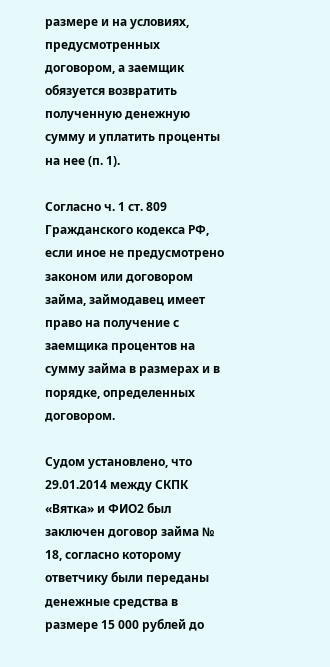размере и на условиях, предусмотренных договором, а заемщик обязуется возвратить полученную денежную сумму и уплатить проценты на нее (п. 1).

Согласно ч. 1 ст. 809 Гражданского кодекса РФ, если иное не предусмотрено законом или договором займа, займодавец имеет право на получение с заемщика процентов на сумму займа в размерах и в порядке, определенных договором.

Судом установлено, что 29.01.2014 между СКПК «Вятка» и ФИО2 был заключен договор займа № 18, согласно которому ответчику были переданы денежные средства в размере 15 000 рублей до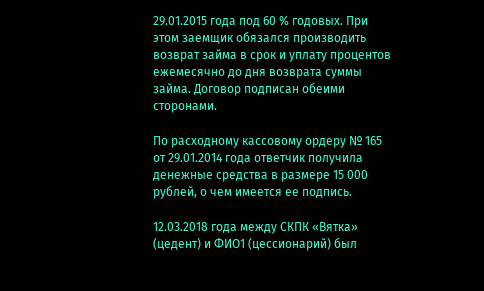29.01.2015 года под 60 % годовых. При этом заемщик обязался производить возврат займа в срок и уплату процентов ежемесячно до дня возврата суммы займа. Договор подписан обеими сторонами.

По расходному кассовому ордеру № 165 от 29.01.2014 года ответчик получила денежные средства в размере 15 000 рублей, о чем имеется ее подпись.

12.03.2018 года между СКПК «Вятка» (цедент) и ФИО1 (цессионарий) был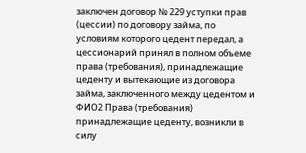заключен договор № 229 уступки прав (цессии) по договору займа, по условиям которого цедент передал, а цессионарий принял в полном объеме права (требования), принадлежащие цеденту и вытекающие из договора займа, заключенного между цедентом и ФИО2 Права (требования) принадлежащие цеденту, возникли в силу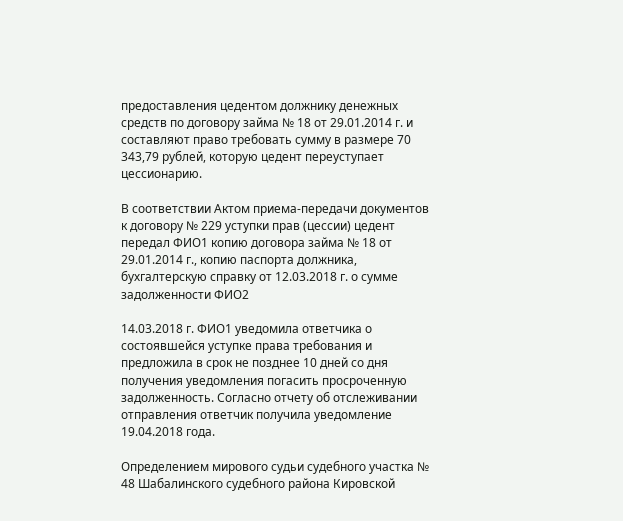предоставления цедентом должнику денежных средств по договору займа № 18 от 29.01.2014 г. и составляют право требовать сумму в размере 70 343,79 рублей, которую цедент переуступает цессионарию.

В соответствии Актом приема-передачи документов к договору № 229 уступки прав (цессии) цедент передал ФИО1 копию договора займа № 18 от 29.01.2014 г., копию паспорта должника, бухгалтерскую справку от 12.03.2018 г. о сумме задолженности ФИО2

14.03.2018 г. ФИО1 уведомила ответчика о состоявшейся уступке права требования и предложила в срок не позднее 10 дней со дня получения уведомления погасить просроченную задолженность. Согласно отчету об отслеживании отправления ответчик получила уведомление 19.04.2018 года.

Определением мирового судьи судебного участка № 48 Шабалинского судебного района Кировской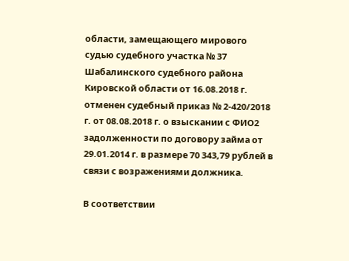области, замещающего мирового судью судебного участка № 37 Шабалинского судебного района Кировской области от 16.08.2018 г. отменен судебный приказ № 2-420/2018 г. от 08.08.2018 г. о взыскании с ФИО2 задолженности по договору займа от 29.01.2014 г. в размере 70 343,79 рублей в связи с возражениями должника.

В соответствии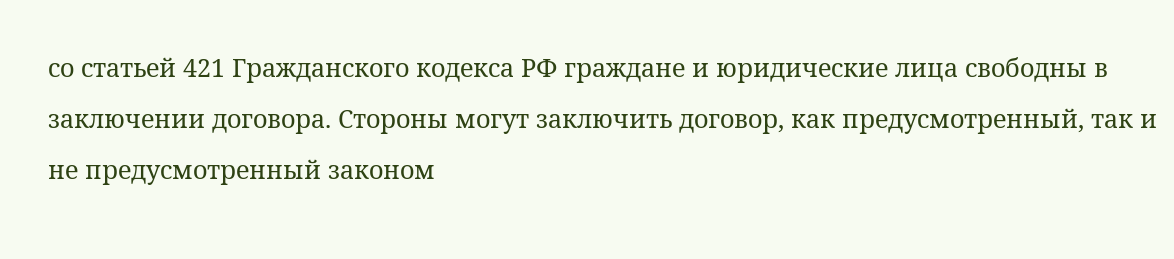со статьей 421 Гражданского кодекса РФ граждане и юридические лица свободны в заключении договора. Стороны могут заключить договор, как предусмотренный, так и не предусмотренный законом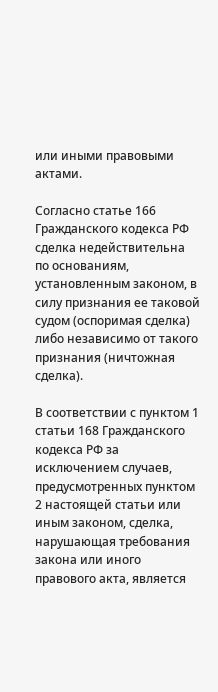или иными правовыми актами.

Согласно статье 166 Гражданского кодекса РФ сделка недействительна по основаниям, установленным законом, в силу признания ее таковой судом (оспоримая сделка) либо независимо от такого признания (ничтожная сделка).

В соответствии с пунктом 1 статьи 168 Гражданского кодекса РФ за исключением случаев, предусмотренных пунктом 2 настоящей статьи или иным законом, сделка, нарушающая требования закона или иного правового акта, является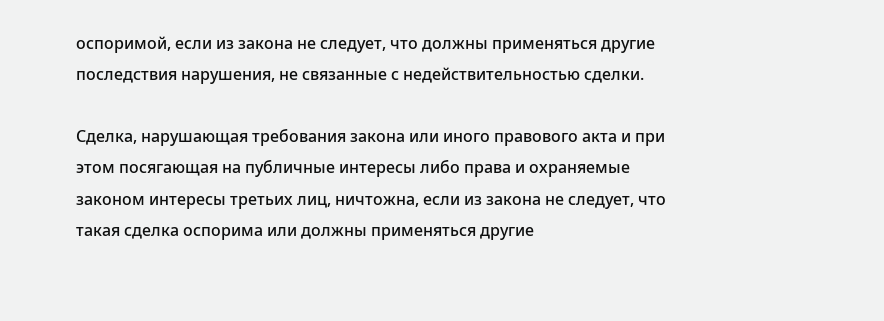оспоримой, если из закона не следует, что должны применяться другие последствия нарушения, не связанные с недействительностью сделки.

Сделка, нарушающая требования закона или иного правового акта и при этом посягающая на публичные интересы либо права и охраняемые законом интересы третьих лиц, ничтожна, если из закона не следует, что такая сделка оспорима или должны применяться другие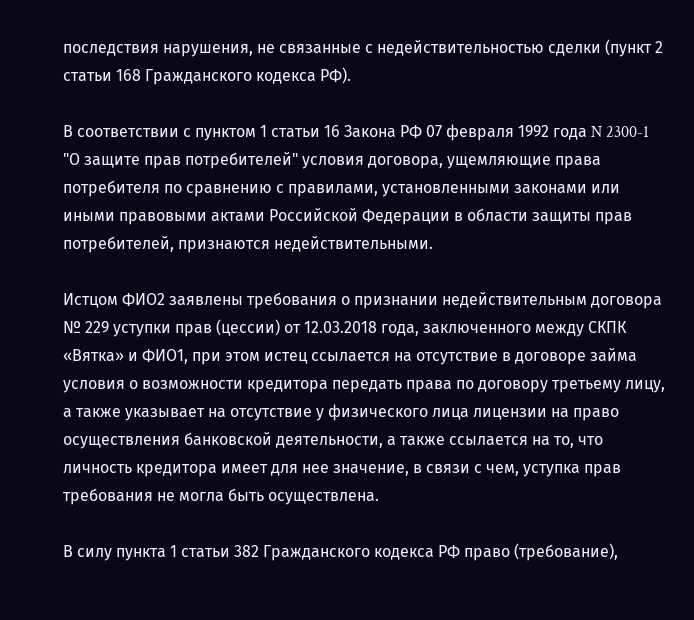последствия нарушения, не связанные с недействительностью сделки (пункт 2 статьи 168 Гражданского кодекса РФ).

В соответствии с пунктом 1 статьи 16 Закона РФ 07 февраля 1992 года N 2300-1 "О защите прав потребителей" условия договора, ущемляющие права потребителя по сравнению с правилами, установленными законами или иными правовыми актами Российской Федерации в области защиты прав потребителей, признаются недействительными.

Истцом ФИО2 заявлены требования о признании недействительным договора № 229 уступки прав (цессии) от 12.03.2018 года, заключенного между СКПК «Вятка» и ФИО1, при этом истец ссылается на отсутствие в договоре займа условия о возможности кредитора передать права по договору третьему лицу, а также указывает на отсутствие у физического лица лицензии на право осуществления банковской деятельности, а также ссылается на то, что личность кредитора имеет для нее значение, в связи с чем, уступка прав требования не могла быть осуществлена.

В силу пункта 1 статьи 382 Гражданского кодекса РФ право (требование),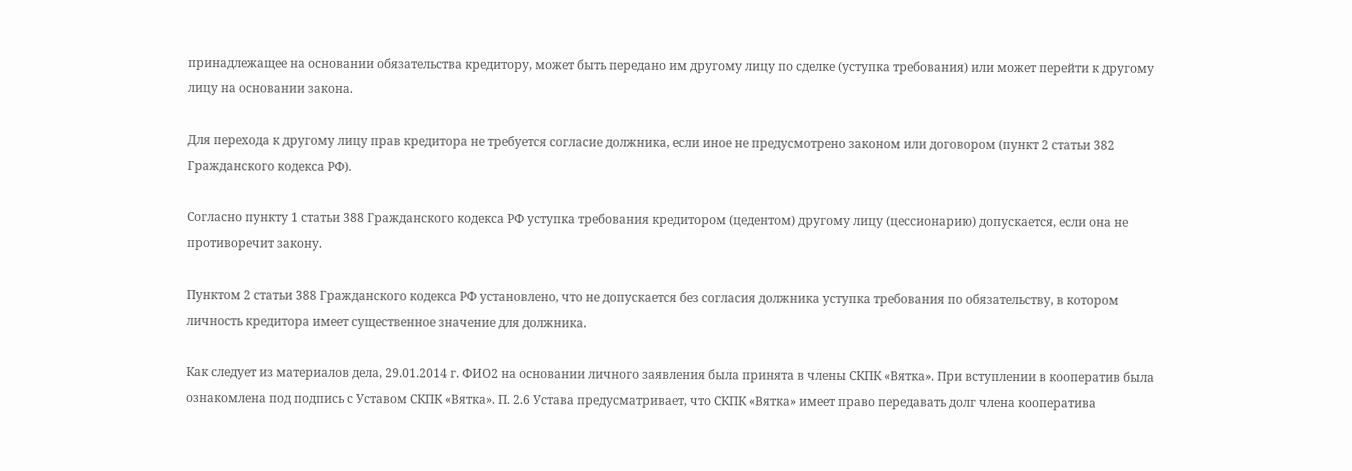принадлежащее на основании обязательства кредитору, может быть передано им другому лицу по сделке (уступка требования) или может перейти к другому лицу на основании закона.

Для перехода к другому лицу прав кредитора не требуется согласие должника, если иное не предусмотрено законом или договором (пункт 2 статьи 382 Гражданского кодекса РФ).

Согласно пункту 1 статьи 388 Гражданского кодекса РФ уступка требования кредитором (цедентом) другому лицу (цессионарию) допускается, если она не противоречит закону.

Пунктом 2 статьи 388 Гражданского кодекса РФ установлено, что не допускается без согласия должника уступка требования по обязательству, в котором личность кредитора имеет существенное значение для должника.

Как следует из материалов дела, 29.01.2014 г. ФИО2 на основании личного заявления была принята в члены СКПК «Вятка». При вступлении в кооператив была ознакомлена под подпись с Уставом СКПК «Вятка». П. 2.6 Устава предусматривает, что СКПК «Вятка» имеет право передавать долг члена кооператива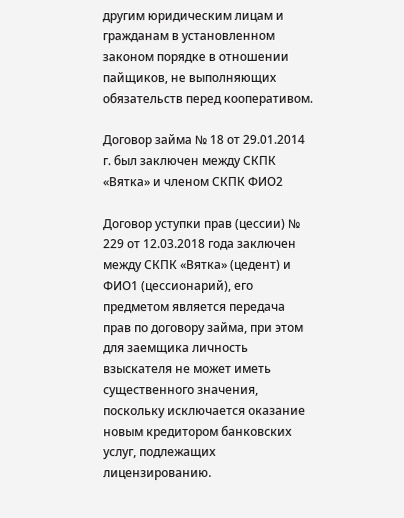другим юридическим лицам и гражданам в установленном законом порядке в отношении пайщиков, не выполняющих обязательств перед кооперативом.

Договор займа № 18 от 29.01.2014 г. был заключен между СКПК «Вятка» и членом СКПК ФИО2

Договор уступки прав (цессии) № 229 от 12.03.2018 года заключен между СКПК «Вятка» (цедент) и ФИО1 (цессионарий), его предметом является передача прав по договору займа, при этом для заемщика личность взыскателя не может иметь существенного значения, поскольку исключается оказание новым кредитором банковских услуг, подлежащих лицензированию.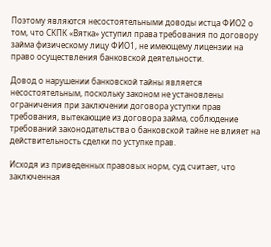Поэтому являются несостоятельными доводы истца ФИО2 о том, что СКПК «Вятка» уступил права требования по договору займа физическому лицу ФИО1, не имеющему лицензии на право осуществления банковской деятельности.

Довод о нарушении банковской тайны является несостоятельным, поскольку законом не установлены ограничения при заключении договора уступки прав требования, вытекающие из договора займа, соблюдение требований законодательства о банковской тайне не влияет на действительность сделки по уступке прав.

Исходя из приведенных правовых норм, суд считает, что заключенная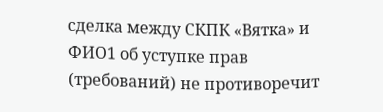сделка между СКПК «Вятка» и ФИО1 об уступке прав (требований) не противоречит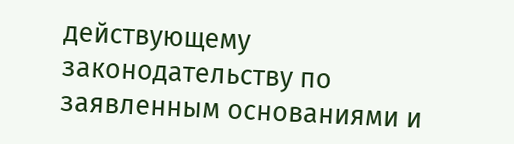действующему законодательству по заявленным основаниями и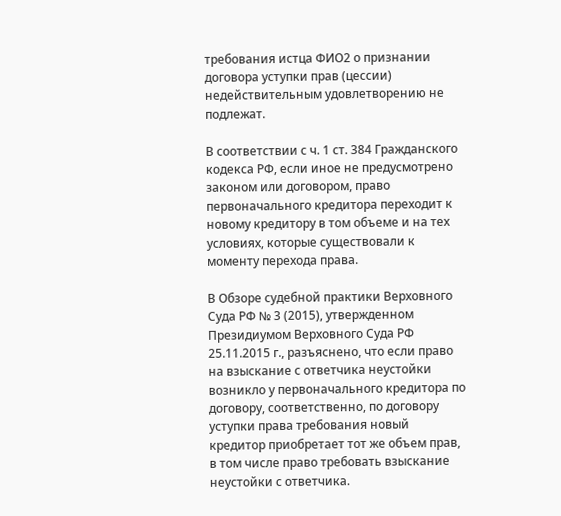требования истца ФИО2 о признании договора уступки прав (цессии) недействительным удовлетворению не подлежат.

В соответствии с ч. 1 ст. 384 Гражданского кодекса РФ, если иное не предусмотрено законом или договором, право первоначального кредитора переходит к новому кредитору в том объеме и на тех условиях, которые существовали к моменту перехода права.

В Обзоре судебной практики Верховного Суда РФ № 3 (2015), утвержденном Президиумом Верховного Суда РФ 25.11.2015 г., разъяснено, что если право на взыскание с ответчика неустойки возникло у первоначального кредитора по договору, соответственно, по договору уступки права требования новый кредитор приобретает тот же объем прав, в том числе право требовать взыскание неустойки с ответчика.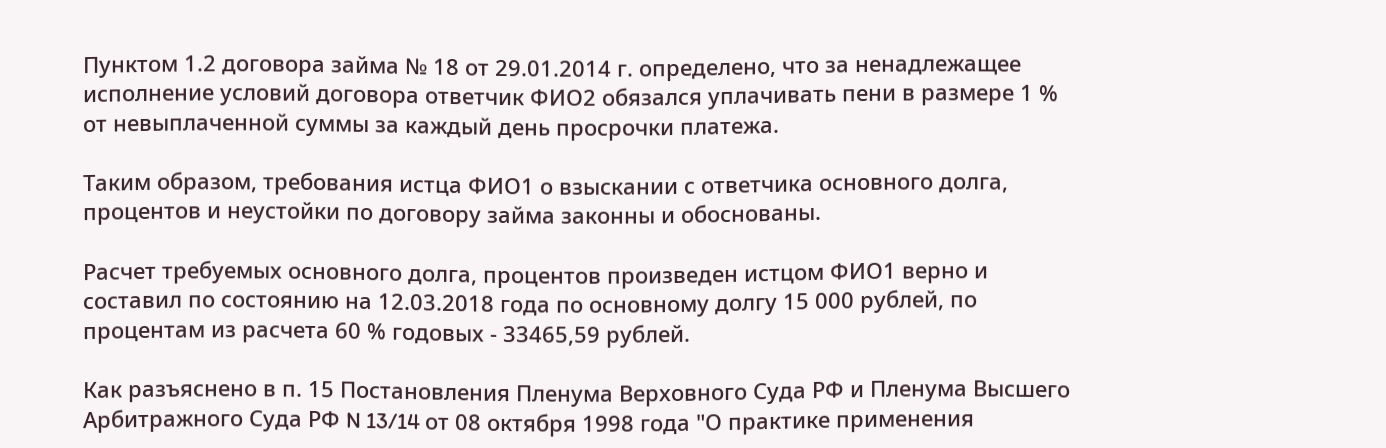Пунктом 1.2 договора займа № 18 от 29.01.2014 г. определено, что за ненадлежащее исполнение условий договора ответчик ФИО2 обязался уплачивать пени в размере 1 % от невыплаченной суммы за каждый день просрочки платежа.

Таким образом, требования истца ФИО1 о взыскании с ответчика основного долга, процентов и неустойки по договору займа законны и обоснованы.

Расчет требуемых основного долга, процентов произведен истцом ФИО1 верно и составил по состоянию на 12.03.2018 года по основному долгу 15 000 рублей, по процентам из расчета 60 % годовых - 33465,59 рублей.

Как разъяснено в п. 15 Постановления Пленума Верховного Суда РФ и Пленума Высшего Арбитражного Суда РФ N 13/14 от 08 октября 1998 года "О практике применения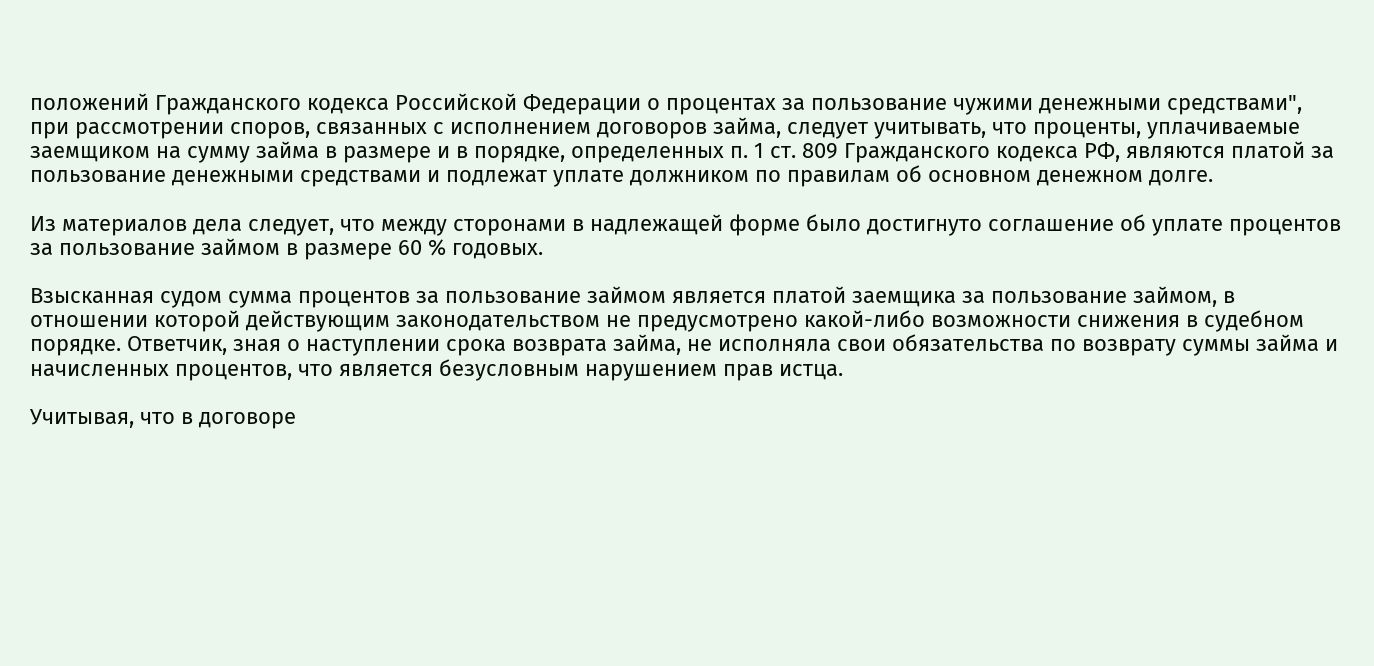положений Гражданского кодекса Российской Федерации о процентах за пользование чужими денежными средствами", при рассмотрении споров, связанных с исполнением договоров займа, следует учитывать, что проценты, уплачиваемые заемщиком на сумму займа в размере и в порядке, определенных п. 1 ст. 809 Гражданского кодекса РФ, являются платой за пользование денежными средствами и подлежат уплате должником по правилам об основном денежном долге.

Из материалов дела следует, что между сторонами в надлежащей форме было достигнуто соглашение об уплате процентов за пользование займом в размере 60 % годовых.

Взысканная судом сумма процентов за пользование займом является платой заемщика за пользование займом, в отношении которой действующим законодательством не предусмотрено какой-либо возможности снижения в судебном порядке. Ответчик, зная о наступлении срока возврата займа, не исполняла свои обязательства по возврату суммы займа и начисленных процентов, что является безусловным нарушением прав истца.

Учитывая, что в договоре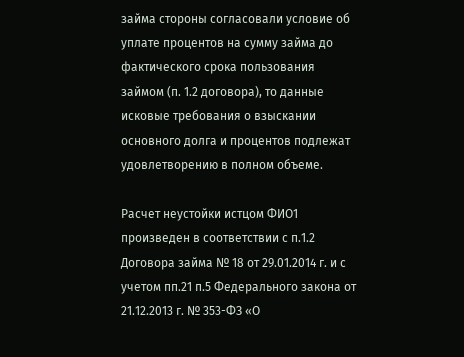займа стороны согласовали условие об уплате процентов на сумму займа до фактического срока пользования займом (п. 1.2 договора), то данные исковые требования о взыскании основного долга и процентов подлежат удовлетворению в полном объеме.

Расчет неустойки истцом ФИО1 произведен в соответствии с п.1.2 Договора займа № 18 от 29.01.2014 г. и с учетом пп.21 п.5 Федерального закона от 21.12.2013 г. № 353-ФЗ «О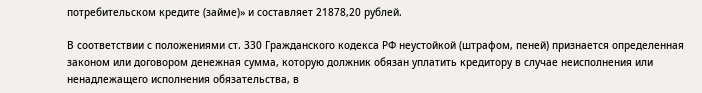потребительском кредите (займе)» и составляет 21878,20 рублей.

В соответствии с положениями ст. 330 Гражданского кодекса РФ неустойкой (штрафом, пеней) признается определенная законом или договором денежная сумма, которую должник обязан уплатить кредитору в случае неисполнения или ненадлежащего исполнения обязательства, в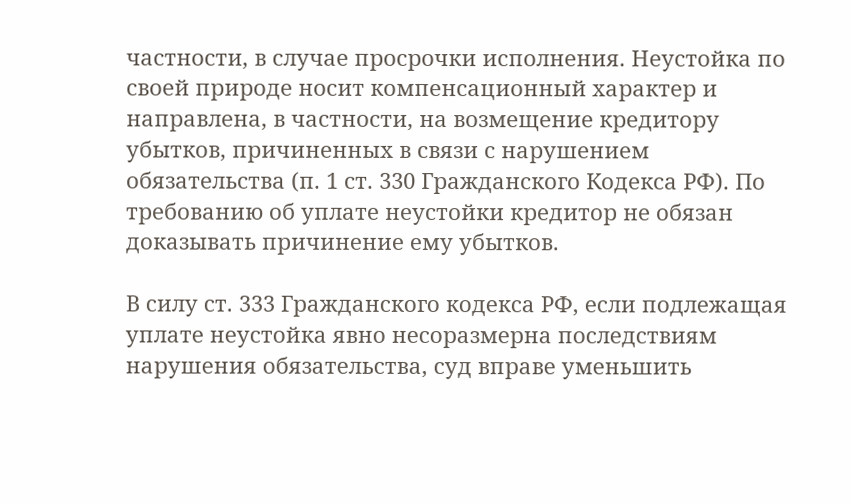частности, в случае просрочки исполнения. Неустойка по своей природе носит компенсационный характер и направлена, в частности, на возмещение кредитору убытков, причиненных в связи с нарушением обязательства (п. 1 ст. 330 Гражданского Кодекса РФ). По требованию об уплате неустойки кредитор не обязан доказывать причинение ему убытков.

В силу ст. 333 Гражданского кодекса РФ, если подлежащая уплате неустойка явно несоразмерна последствиям нарушения обязательства, суд вправе уменьшить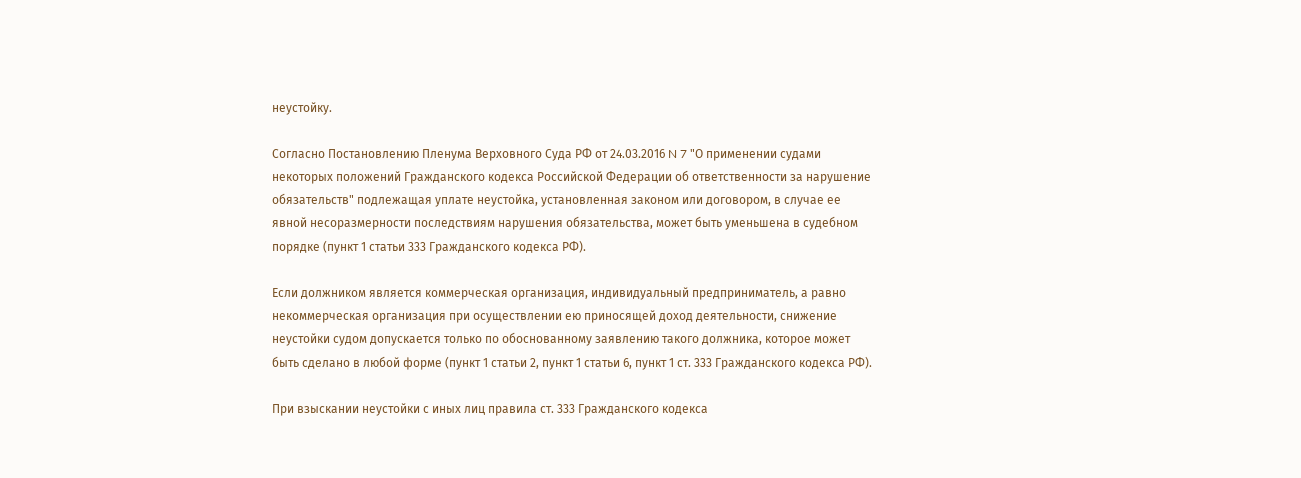неустойку.

Согласно Постановлению Пленума Верховного Суда РФ от 24.03.2016 N 7 "О применении судами некоторых положений Гражданского кодекса Российской Федерации об ответственности за нарушение обязательств" подлежащая уплате неустойка, установленная законом или договором, в случае ее явной несоразмерности последствиям нарушения обязательства, может быть уменьшена в судебном порядке (пункт 1 статьи 333 Гражданского кодекса РФ).

Если должником является коммерческая организация, индивидуальный предприниматель, а равно некоммерческая организация при осуществлении ею приносящей доход деятельности, снижение неустойки судом допускается только по обоснованному заявлению такого должника, которое может быть сделано в любой форме (пункт 1 статьи 2, пункт 1 статьи 6, пункт 1 ст. 333 Гражданского кодекса РФ).

При взыскании неустойки с иных лиц правила ст. 333 Гражданского кодекса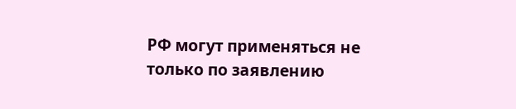РФ могут применяться не только по заявлению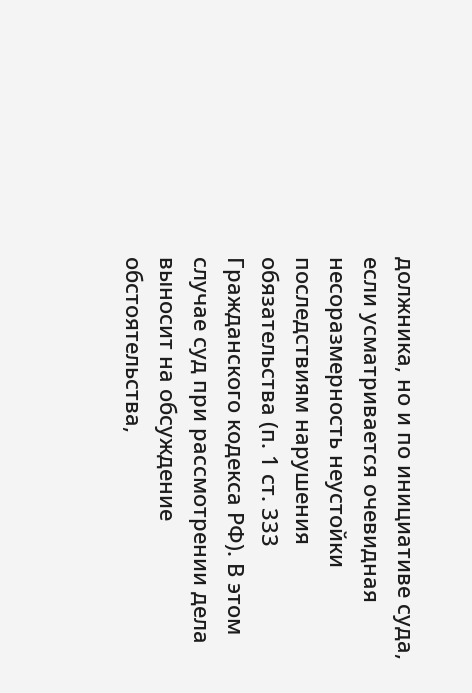должника, но и по инициативе суда, если усматривается очевидная несоразмерность неустойки последствиям нарушения обязательства (п. 1 ст. 333 Гражданского кодекса РФ). В этом случае суд при рассмотрении дела выносит на обсуждение обстоятельства,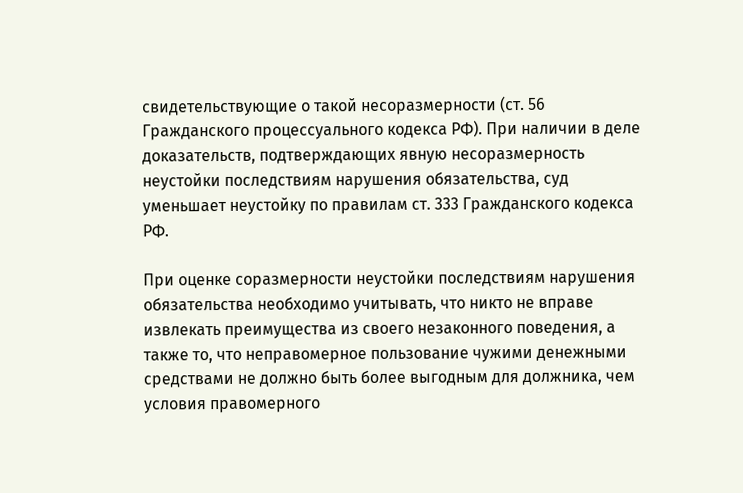свидетельствующие о такой несоразмерности (ст. 56 Гражданского процессуального кодекса РФ). При наличии в деле доказательств, подтверждающих явную несоразмерность неустойки последствиям нарушения обязательства, суд уменьшает неустойку по правилам ст. 333 Гражданского кодекса РФ.

При оценке соразмерности неустойки последствиям нарушения обязательства необходимо учитывать, что никто не вправе извлекать преимущества из своего незаконного поведения, а также то, что неправомерное пользование чужими денежными средствами не должно быть более выгодным для должника, чем условия правомерного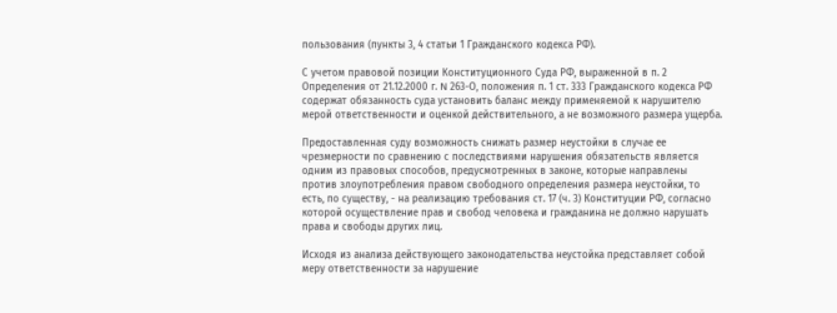пользования (пункты 3, 4 статьи 1 Гражданского кодекса РФ).

С учетом правовой позиции Конституционного Суда РФ, выраженной в п. 2 Определения от 21.12.2000 г. N 263-О, положения п. 1 ст. 333 Гражданского кодекса РФ содержат обязанность суда установить баланс между применяемой к нарушителю мерой ответственности и оценкой действительного, а не возможного размера ущерба.

Предоставленная суду возможность снижать размер неустойки в случае ее чрезмерности по сравнению с последствиями нарушения обязательств является одним из правовых способов, предусмотренных в законе, которые направлены против злоупотребления правом свободного определения размера неустойки, то есть, по существу, - на реализацию требования ст. 17 (ч. 3) Конституции РФ, согласно которой осуществление прав и свобод человека и гражданина не должно нарушать права и свободы других лиц.

Исходя из анализа действующего законодательства неустойка представляет собой меру ответственности за нарушение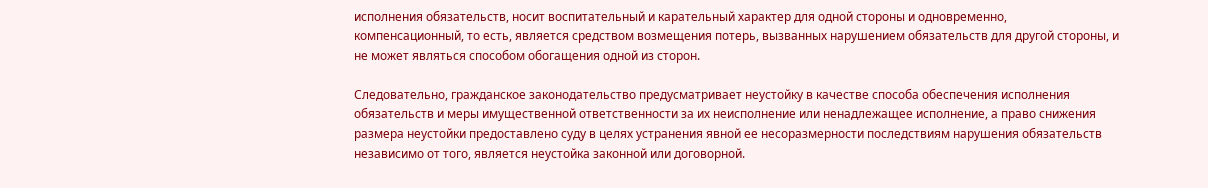исполнения обязательств, носит воспитательный и карательный характер для одной стороны и одновременно, компенсационный, то есть, является средством возмещения потерь, вызванных нарушением обязательств для другой стороны, и не может являться способом обогащения одной из сторон.

Следовательно, гражданское законодательство предусматривает неустойку в качестве способа обеспечения исполнения обязательств и меры имущественной ответственности за их неисполнение или ненадлежащее исполнение, а право снижения размера неустойки предоставлено суду в целях устранения явной ее несоразмерности последствиям нарушения обязательств независимо от того, является неустойка законной или договорной.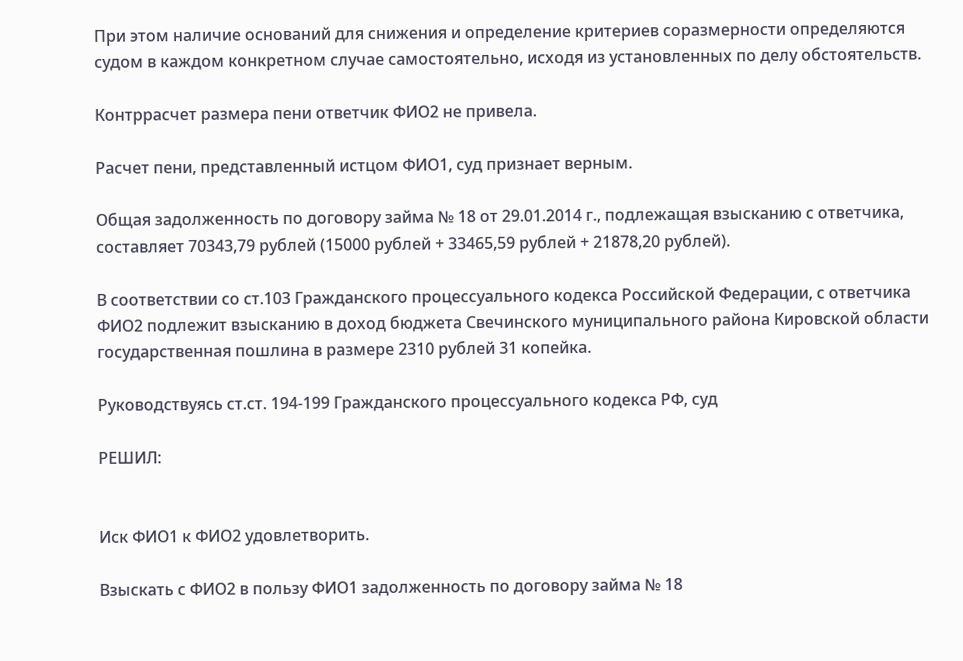При этом наличие оснований для снижения и определение критериев соразмерности определяются судом в каждом конкретном случае самостоятельно, исходя из установленных по делу обстоятельств.

Контррасчет размера пени ответчик ФИО2 не привела.

Расчет пени, представленный истцом ФИО1, суд признает верным.

Общая задолженность по договору займа № 18 от 29.01.2014 г., подлежащая взысканию с ответчика, составляет 70343,79 рублей (15000 рублей + 33465,59 рублей + 21878,20 рублей).

В соответствии со ст.103 Гражданского процессуального кодекса Российской Федерации, с ответчика ФИО2 подлежит взысканию в доход бюджета Свечинского муниципального района Кировской области государственная пошлина в размере 2310 рублей 31 копейка.

Руководствуясь ст.ст. 194-199 Гражданского процессуального кодекса РФ, суд

РЕШИЛ:


Иск ФИО1 к ФИО2 удовлетворить.

Взыскать с ФИО2 в пользу ФИО1 задолженность по договору займа № 18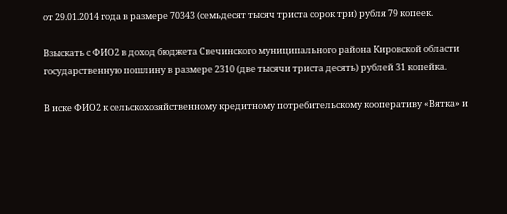от 29.01.2014 года в размере 70343 (семьдесят тысяч триста сорок три) рубля 79 копеек.

Взыскать с ФИО2 в доход бюджета Свечинского муниципального района Кировской области государственную пошлину в размере 2310 (две тысячи триста десять) рублей 31 копейка.

В иске ФИО2 к сельскохозяйственному кредитному потребительскому кооперативу «Вятка» и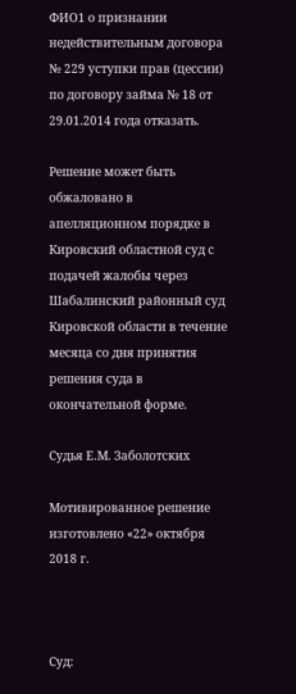ФИО1 о признании недействительным договора № 229 уступки прав (цессии) по договору займа № 18 от 29.01.2014 года отказать.

Решение может быть обжаловано в апелляционном порядке в Кировский областной суд с подачей жалобы через Шабалинский районный суд Кировской области в течение месяца со дня принятия решения суда в окончательной форме.

Судья Е.М. Заболотских

Мотивированное решение изготовлено «22» октября 2018 г.



Суд: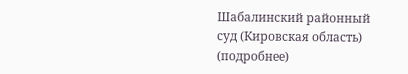Шабалинский районный суд (Кировская область) (подробнее)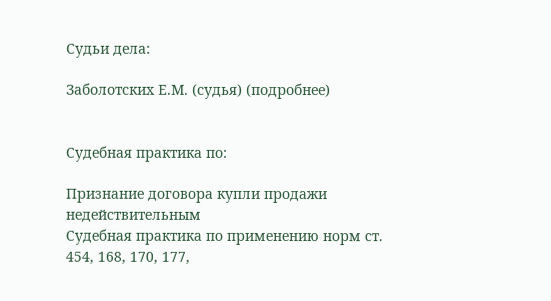Судьи дела:

Заболотских Е.М. (судья) (подробнее)


Судебная практика по:

Признание договора купли продажи недействительным
Судебная практика по применению норм ст. 454, 168, 170, 177,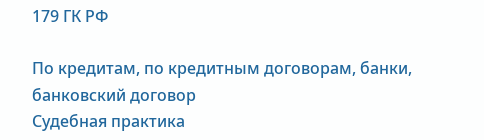179 ГК РФ

По кредитам, по кредитным договорам, банки, банковский договор
Судебная практика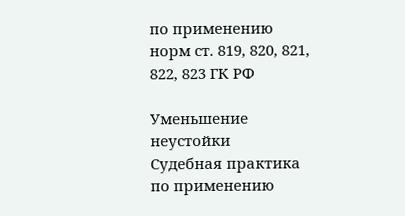по применению норм ст. 819, 820, 821, 822, 823 ГК РФ

Уменьшение неустойки
Судебная практика по применению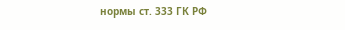нормы ст. 333 ГК РФ